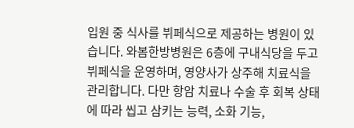입원 중 식사를 뷔페식으로 제공하는 병원이 있습니다. 와봄한방병원은 6층에 구내식당을 두고 뷔페식을 운영하며, 영양사가 상주해 치료식을 관리합니다. 다만 항암 치료나 수술 후 회복 상태에 따라 씹고 삼키는 능력, 소화 기능,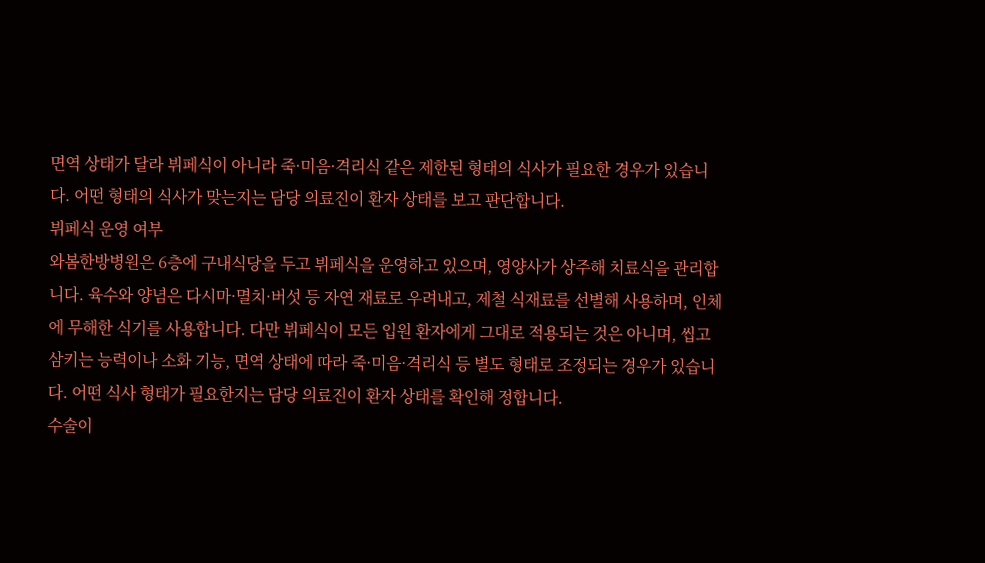면역 상태가 달라 뷔페식이 아니라 죽·미음·격리식 같은 제한된 형태의 식사가 필요한 경우가 있습니다. 어떤 형태의 식사가 맞는지는 담당 의료진이 환자 상태를 보고 판단합니다.
뷔페식 운영 여부
와봄한방병원은 6층에 구내식당을 두고 뷔페식을 운영하고 있으며, 영양사가 상주해 치료식을 관리합니다. 육수와 양념은 다시마·멸치·버섯 등 자연 재료로 우려내고, 제철 식재료를 선별해 사용하며, 인체에 무해한 식기를 사용합니다. 다만 뷔페식이 모든 입원 환자에게 그대로 적용되는 것은 아니며, 씹고 삼키는 능력이나 소화 기능, 면역 상태에 따라 죽·미음·격리식 등 별도 형태로 조정되는 경우가 있습니다. 어떤 식사 형태가 필요한지는 담당 의료진이 환자 상태를 확인해 정합니다.
수술이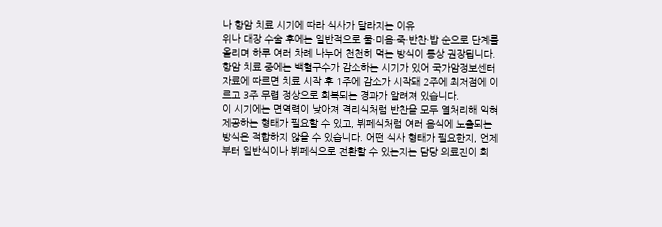나 항암 치료 시기에 따라 식사가 달라지는 이유
위나 대장 수술 후에는 일반적으로 물·미음·죽·반찬·밥 순으로 단계를 올리며 하루 여러 차례 나누어 천천히 먹는 방식이 통상 권장됩니다. 항암 치료 중에는 백혈구수가 감소하는 시기가 있어 국가암정보센터 자료에 따르면 치료 시작 후 1주에 감소가 시작돼 2주에 최저점에 이르고 3주 무렵 정상으로 회복되는 경과가 알려져 있습니다.
이 시기에는 면역력이 낮아져 격리식처럼 반찬을 모두 열처리해 익혀 제공하는 형태가 필요할 수 있고, 뷔페식처럼 여러 음식에 노출되는 방식은 적합하지 않을 수 있습니다. 어떤 식사 형태가 필요한지, 언제부터 일반식이나 뷔페식으로 전환할 수 있는지는 담당 의료진이 회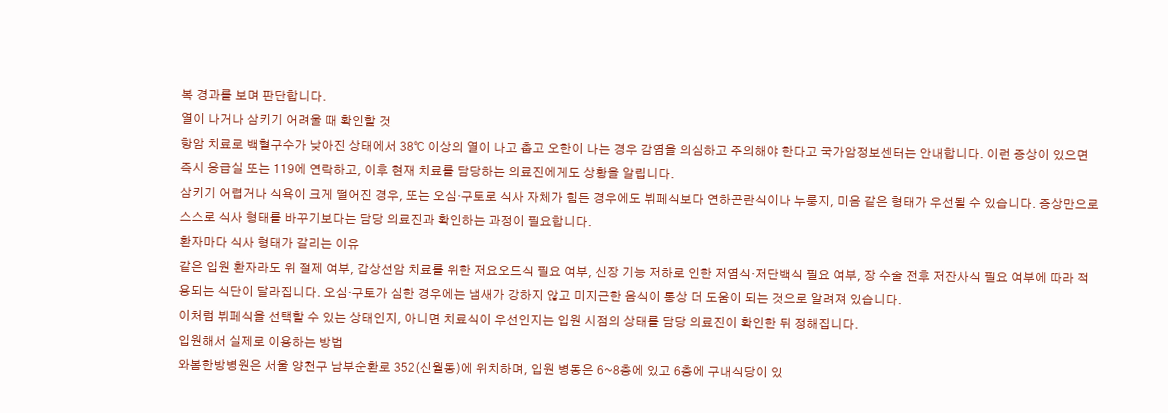복 경과를 보며 판단합니다.
열이 나거나 삼키기 어려울 때 확인할 것
항암 치료로 백혈구수가 낮아진 상태에서 38℃ 이상의 열이 나고 춥고 오한이 나는 경우 감염을 의심하고 주의해야 한다고 국가암정보센터는 안내합니다. 이런 증상이 있으면 즉시 응급실 또는 119에 연락하고, 이후 현재 치료를 담당하는 의료진에게도 상황을 알립니다.
삼키기 어렵거나 식욕이 크게 떨어진 경우, 또는 오심·구토로 식사 자체가 힘든 경우에도 뷔페식보다 연하곤란식이나 누룽지, 미음 같은 형태가 우선될 수 있습니다. 증상만으로 스스로 식사 형태를 바꾸기보다는 담당 의료진과 확인하는 과정이 필요합니다.
환자마다 식사 형태가 갈리는 이유
같은 입원 환자라도 위 절제 여부, 갑상선암 치료를 위한 저요오드식 필요 여부, 신장 기능 저하로 인한 저염식·저단백식 필요 여부, 장 수술 전후 저잔사식 필요 여부에 따라 적용되는 식단이 달라집니다. 오심·구토가 심한 경우에는 냄새가 강하지 않고 미지근한 음식이 통상 더 도움이 되는 것으로 알려져 있습니다.
이처럼 뷔페식을 선택할 수 있는 상태인지, 아니면 치료식이 우선인지는 입원 시점의 상태를 담당 의료진이 확인한 뒤 정해집니다.
입원해서 실제로 이용하는 방법
와봄한방병원은 서울 양천구 남부순환로 352(신월동)에 위치하며, 입원 병동은 6~8층에 있고 6층에 구내식당이 있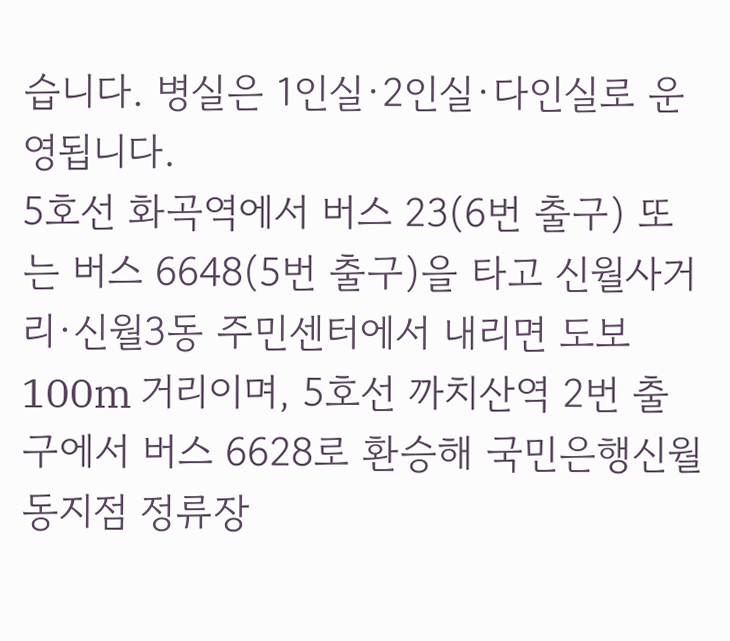습니다. 병실은 1인실·2인실·다인실로 운영됩니다.
5호선 화곡역에서 버스 23(6번 출구) 또는 버스 6648(5번 출구)을 타고 신월사거리·신월3동 주민센터에서 내리면 도보 100m 거리이며, 5호선 까치산역 2번 출구에서 버스 6628로 환승해 국민은행신월동지점 정류장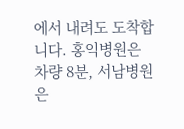에서 내려도 도착합니다. 홍익병원은 차량 8분, 서남병원은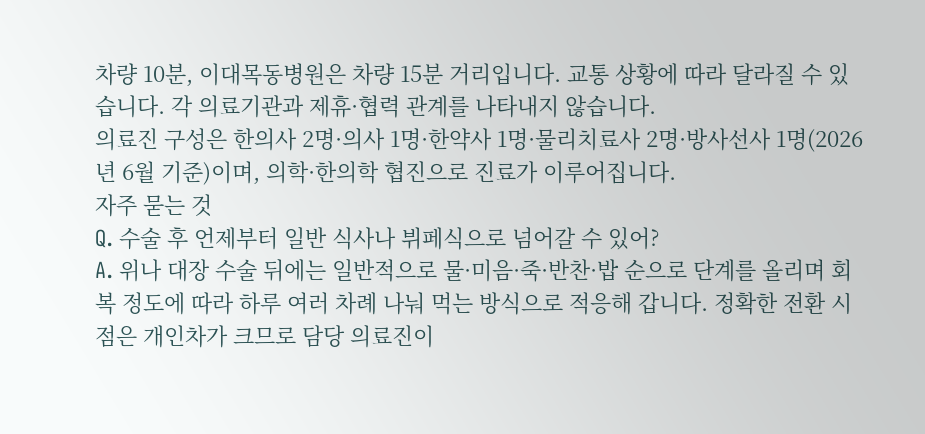차량 10분, 이대목동병원은 차량 15분 거리입니다. 교통 상황에 따라 달라질 수 있습니다. 각 의료기관과 제휴·협력 관계를 나타내지 않습니다.
의료진 구성은 한의사 2명·의사 1명·한약사 1명·물리치료사 2명·방사선사 1명(2026년 6월 기준)이며, 의학·한의학 협진으로 진료가 이루어집니다.
자주 묻는 것
Q. 수술 후 언제부터 일반 식사나 뷔페식으로 넘어갈 수 있어?
A. 위나 대장 수술 뒤에는 일반적으로 물·미음·죽·반찬·밥 순으로 단계를 올리며 회복 정도에 따라 하루 여러 차례 나눠 먹는 방식으로 적응해 갑니다. 정확한 전환 시점은 개인차가 크므로 담당 의료진이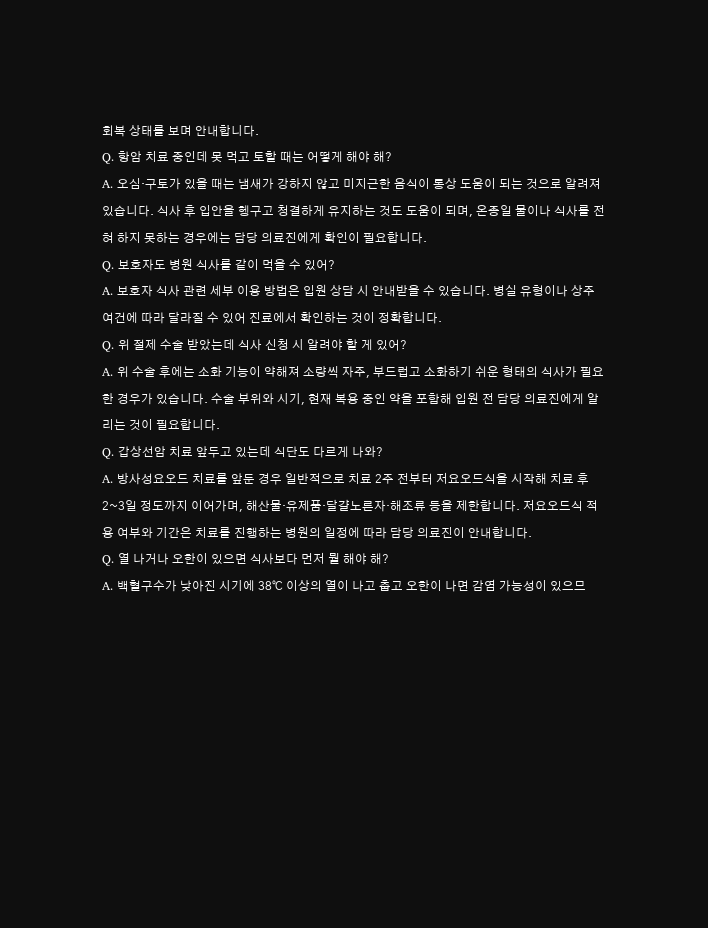회복 상태를 보며 안내합니다.
Q. 항암 치료 중인데 못 먹고 토할 때는 어떻게 해야 해?
A. 오심·구토가 있을 때는 냄새가 강하지 않고 미지근한 음식이 통상 도움이 되는 것으로 알려져 있습니다. 식사 후 입안을 헹구고 청결하게 유지하는 것도 도움이 되며, 온종일 물이나 식사를 전혀 하지 못하는 경우에는 담당 의료진에게 확인이 필요합니다.
Q. 보호자도 병원 식사를 같이 먹을 수 있어?
A. 보호자 식사 관련 세부 이용 방법은 입원 상담 시 안내받을 수 있습니다. 병실 유형이나 상주 여건에 따라 달라질 수 있어 진료에서 확인하는 것이 정확합니다.
Q. 위 절제 수술 받았는데 식사 신청 시 알려야 할 게 있어?
A. 위 수술 후에는 소화 기능이 약해져 소량씩 자주, 부드럽고 소화하기 쉬운 형태의 식사가 필요한 경우가 있습니다. 수술 부위와 시기, 현재 복용 중인 약을 포함해 입원 전 담당 의료진에게 알리는 것이 필요합니다.
Q. 갑상선암 치료 앞두고 있는데 식단도 다르게 나와?
A. 방사성요오드 치료를 앞둔 경우 일반적으로 치료 2주 전부터 저요오드식을 시작해 치료 후 2~3일 정도까지 이어가며, 해산물·유제품·달걀노른자·해조류 등을 제한합니다. 저요오드식 적용 여부와 기간은 치료를 진행하는 병원의 일정에 따라 담당 의료진이 안내합니다.
Q. 열 나거나 오한이 있으면 식사보다 먼저 뭘 해야 해?
A. 백혈구수가 낮아진 시기에 38℃ 이상의 열이 나고 춥고 오한이 나면 감염 가능성이 있으므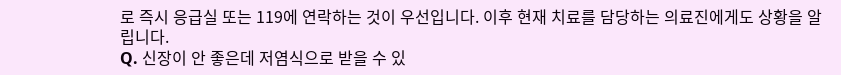로 즉시 응급실 또는 119에 연락하는 것이 우선입니다. 이후 현재 치료를 담당하는 의료진에게도 상황을 알립니다.
Q. 신장이 안 좋은데 저염식으로 받을 수 있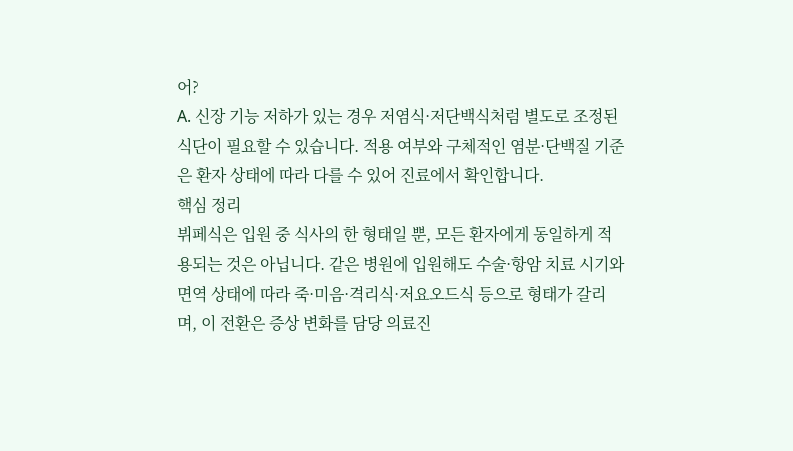어?
A. 신장 기능 저하가 있는 경우 저염식·저단백식처럼 별도로 조정된 식단이 필요할 수 있습니다. 적용 여부와 구체적인 염분·단백질 기준은 환자 상태에 따라 다를 수 있어 진료에서 확인합니다.
핵심 정리
뷔페식은 입원 중 식사의 한 형태일 뿐, 모든 환자에게 동일하게 적용되는 것은 아닙니다. 같은 병원에 입원해도 수술·항암 치료 시기와 면역 상태에 따라 죽·미음·격리식·저요오드식 등으로 형태가 갈리며, 이 전환은 증상 변화를 담당 의료진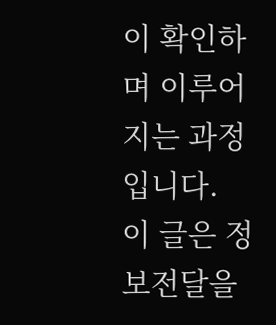이 확인하며 이루어지는 과정입니다.
이 글은 정보전달을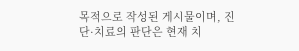목적으로 작성된 게시물이며, 진단·치료의 판단은 현재 치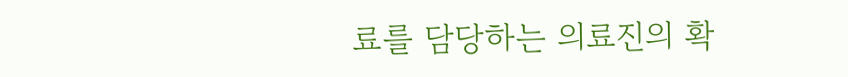료를 담당하는 의료진의 확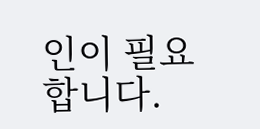인이 필요합니다.